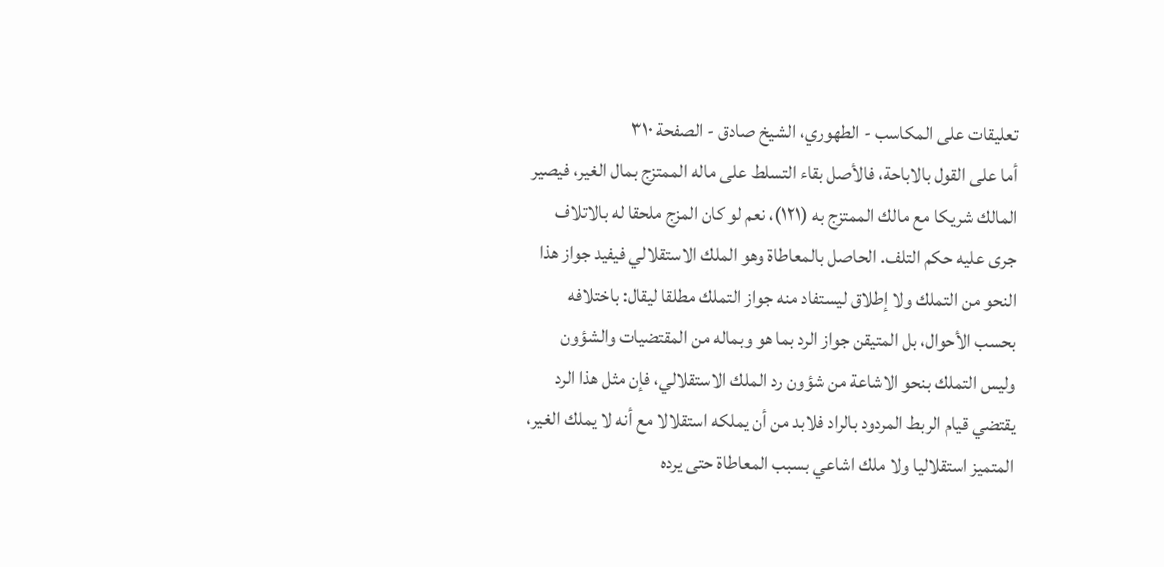تعليقات على المكاسب - الطهوري، الشيخ صادق - الصفحة ٣١٠
أما على القول بالاباحة، فالأصل بقاء التسلط على ماله الممتزج بمال الغير، فيصير المالك شريكا مع مالك الممتزج به (١٢١)، نعم لو كان المزج ملحقا له بالاتلاف جرى عليه حكم التلف. الحاصل بالمعاطاة وهو الملك الاستقلالي فيفيد جواز هذا النحو من التملك ولا إطلاق ليستفاد منه جواز التملك مطلقا ليقال: باختلافه بحسب الأحوال، بل المتيقن جواز الرد بما هو وبماله من المقتضيات والشؤون وليس التملك بنحو الاشاعة من شؤون رد الملك الاستقلالي، فإن مثل هذا الرد يقتضي قيام الربط المردود بالراد فلابد من أن يملكه استقلالا مع أنه لا يملك الغير، المتميز استقلاليا ولا ملك اشاعي بسبب المعاطاة حتى يرده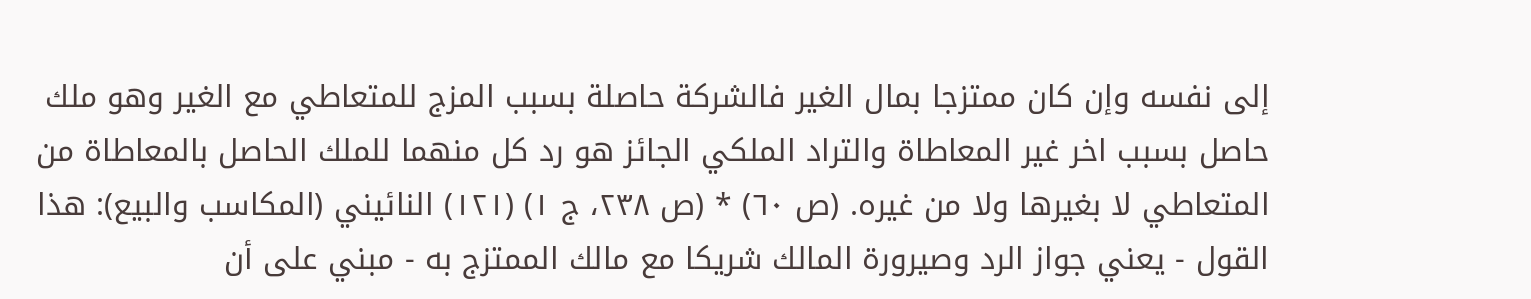إلى نفسه وإن كان ممتزجا بمال الغير فالشركة حاصلة بسبب المزج للمتعاطي مع الغير وهو ملك حاصل بسبب اخر غير المعاطاة والتراد الملكي الجائز هو رد كل منهما للملك الحاصل بالمعاطاة من المتعاطي لا بغيرها ولا من غيره. (ص ٦٠) * (ص ٢٣٨، ج ١) (١٢١) النائيني (المكاسب والبيع): هذا القول - يعني جواز الرد وصيرورة المالك شريكا مع مالك الممتزج به - مبني على أن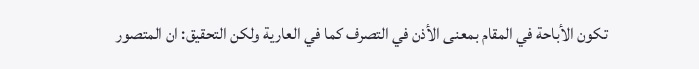تكون الأباحة في المقام بمعنى الأذن في التصرف كما في العارية ولكن التحقيق: ان المتصور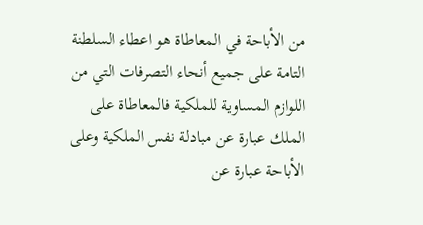من الأباحة في المعاطاة هو اعطاء السلطنة التامة على جميع أنحاء التصرفات التي من اللوازم المساوية للملكية فالمعاطاة على الملك عبارة عن مبادلة نفس الملكية وعلى الأباحة عبارة عن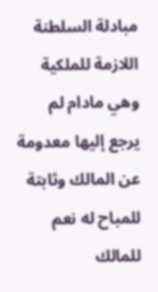مبادلة السلطنة اللازمة للملكية وهي مادام لم يرجع إليها معدومة عن المالك وثابتة للمباح له نعم للمالك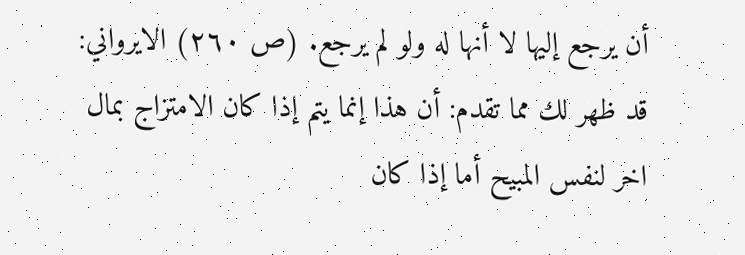أن يرجع إليها لا أنها له ولو لم يرجع. (ص ٢٦٠) الايرواني: قد ظهر لك مما تقدم: أن هذا إنما يتم إذا كان الامتزاج بمال اخر لنفس المبيح أما إذا كان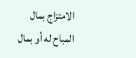الامتزاج بمال المباح له أو بمال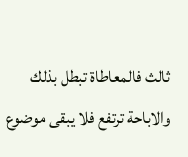ثالث فالمعاطاة تبطل بذلك والاباحة ترتفع فلا يبقى موضوع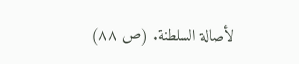لأصالة السلطنة. (ص ٨٨)